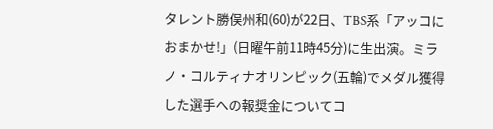タレント勝俣州和(60)が22日、TBS系「アッコにおまかせ!」(日曜午前11時45分)に生出演。ミラノ・コルティナオリンピック(五輪)でメダル獲得した選手への報奨金についてコ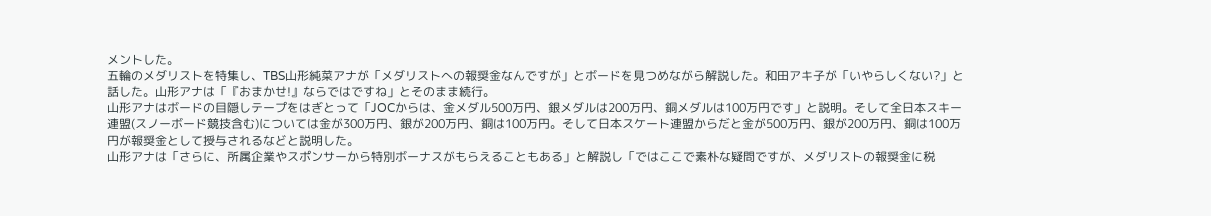メントした。
五輪のメダリストを特集し、TBS山形純菜アナが「メダリストへの報奨金なんですが」とボードを見つめながら解説した。和田アキ子が「いやらしくない?」と話した。山形アナは「『おまかせ!』ならではですね」とそのまま続行。
山形アナはボードの目隠しテープをはぎとって「JOCからは、金メダル500万円、銀メダルは200万円、銅メダルは100万円です」と説明。そして全日本スキー連盟(スノーボード競技含む)については金が300万円、銀が200万円、銅は100万円。そして日本スケート連盟からだと金が500万円、銀が200万円、銅は100万円が報奨金として授与されるなどと説明した。
山形アナは「さらに、所属企業やスポンサーから特別ボーナスがもらえることもある」と解説し「ではここで素朴な疑問ですが、メダリストの報奨金に税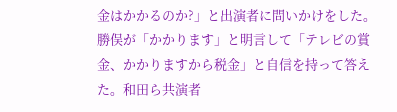金はかかるのか?」と出演者に問いかけをした。
勝俣が「かかります」と明言して「テレビの賞金、かかりますから税金」と自信を持って答えた。和田ら共演者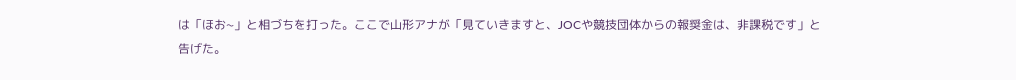は「ほお~」と相づちを打った。ここで山形アナが「見ていきますと、JOCや競技団体からの報奨金は、非課税です」と告げた。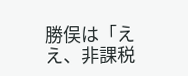勝俣は「ええ、非課税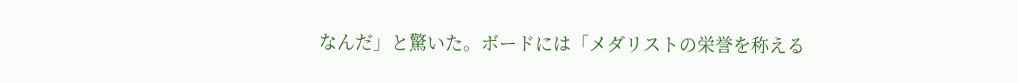なんだ」と驚いた。ボードには「メダリストの栄誉を称える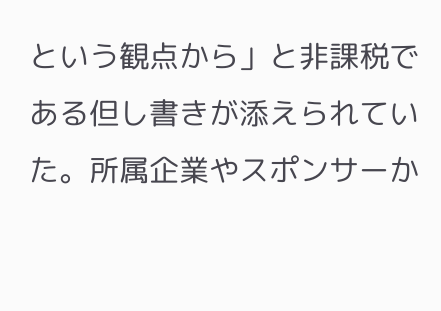という観点から」と非課税である但し書きが添えられていた。所属企業やスポンサーか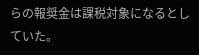らの報奨金は課税対象になるとしていた。